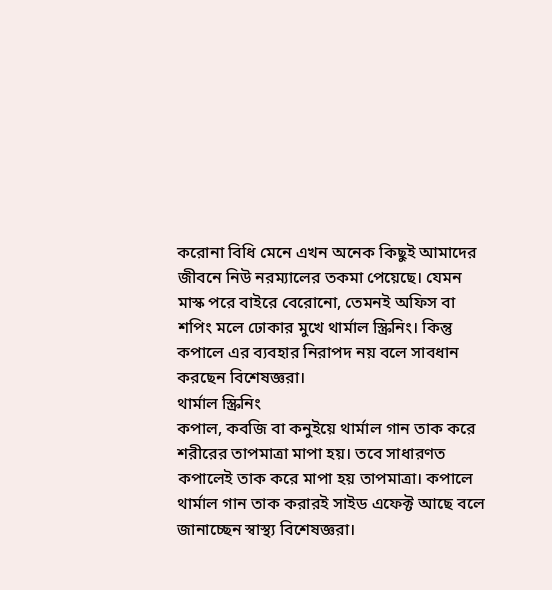করোনা বিধি মেনে এখন অনেক কিছুই আমাদের জীবনে নিউ নরম্যালের তকমা পেয়েছে। যেমন মাস্ক পরে বাইরে বেরোনো, তেমনই অফিস বা শপিং মলে ঢোকার মুখে থার্মাল স্ক্রিনিং। কিন্তু কপালে এর ব্যবহার নিরাপদ নয় বলে সাবধান করছেন বিশেষজ্ঞরা।
থার্মাল স্ক্রিনিং
কপাল, কবজি বা কনুইয়ে থার্মাল গান তাক করে শরীরের তাপমাত্রা মাপা হয়। তবে সাধারণত কপালেই তাক করে মাপা হয় তাপমাত্রা। কপালে থার্মাল গান তাক করারই সাইড এফেক্ট আছে বলে জানাচ্ছেন স্বাস্থ্য বিশেষজ্ঞরা।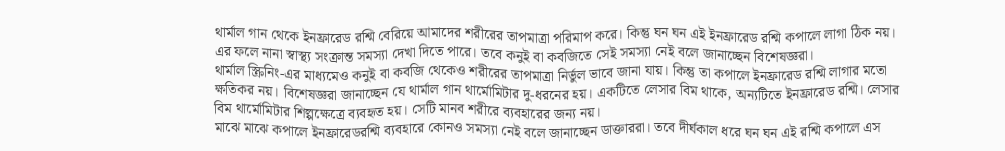থার্মাল গান থেকে ইনফ্রারেড রশ্মি বেরিয়ে আমাদের শরীরের তাপমাত্রা পরিমাপ করে। কিন্তু ঘন ঘন এই ইনফ্রারেড রশ্মি কপালে লাগা ঠিক নয়। এর ফলে নানা স্বাস্থ্য সংক্রান্ত সমস্যা দেখা দিতে পারে। তবে কনুই বা কবজিতে সেই সমস্যা নেই বলে জানাচ্ছেন বিশেষজ্ঞরা।
থার্মাল স্ক্রিনিং-এর মাধ্যমেও কনুই বা কবজি থেকেও শরীরের তাপমাত্রা নির্ভুল ভাবে জানা যায়। কিন্তু তা কপালে ইনফ্রারেড রশ্মি লাগার মতো ক্ষতিকর নয়। বিশেষজ্ঞরা জানাচ্ছেন যে থার্মাল গান থার্মোমিটার দু-ধরনের হয়। একটিতে লেসার বিম থাকে, অন্যটিতে ইনফ্রারেড রশ্মি। লেসার বিম থার্মোমিটার শিল্পক্ষেত্রে ব্যবহৃত হয়। সেটি মানব শরীরে ব্যবহারের জন্য নয়।
মাঝে মাঝে কপালে ইনফ্রারেডরশ্মি ব্যবহারে কোনও সমস্যা নেই বলে জানাচ্ছেন ডাক্তাররা। তবে দীর্ঘকাল ধরে ঘন ঘন এই রশ্মি কপালে এস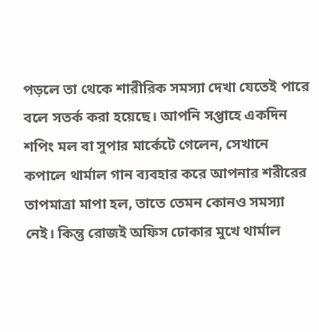পড়লে তা থেকে শারীরিক সমস্যা দেখা যেতেই পারে বলে সতর্ক করা হয়েছে। আপনি সপ্তাহে একদিন শপিং মল বা সুপার মার্কেটে গেলেন, সেখানে কপালে থার্মাল গান ব্যবহার করে আপনার শরীরের তাপমাত্রা মাপা হল, তাতে তেমন কোনও সমস্যা নেই। কিন্তু রোজই অফিস ঢোকার মুখে থার্মাল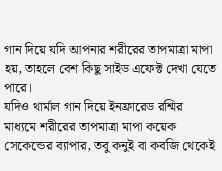গান দিয়ে যদি আপনার শরীরের তাপমাত্রা মাপা হয়, তাহলে বেশ কিছু সাইড এফেক্ট দেখা যেতে পারে।
যদিও থার্মাল গান দিয়ে ইনফ্রারেড রশ্মির মাধ্যমে শরীরের তাপমাত্রা মাপা কয়েক সেকেন্ডের ব্যাপার, তবু কনুই বা কবজি থেকেই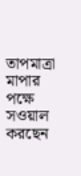তাপমাত্রা মাপার পক্ষে সওয়াল করছেন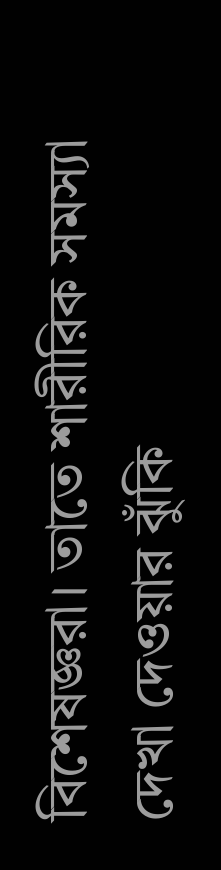বিশেষজ্ঞরা। তাতে শারীরিক সমস্যা দেখা দেওয়ার ঝুঁকি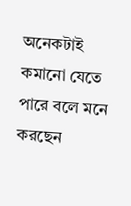অনেকটাই কমানো যেতে পারে বলে মনে করছেন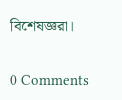বিশেষজ্ঞরা।

0 Comments